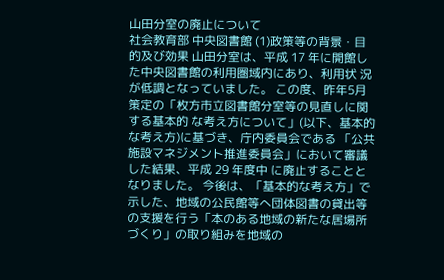山田分室の廃止について
社会教育部 中央図書館 (1)政策等の背景・目的及び効果 山田分室は、平成 17 年に開館した中央図書館の利用圏域内にあり、利用状 況が低調となっていました。 この度、昨年5月策定の「枚方市立図書館分室等の見直しに関する基本的 な考え方について」(以下、基本的な考え方)に基づき、庁内委員会である 「公共施設マネジメント推進委員会」において審議した結果、平成 29 年度中 に廃止することとなりました。 今後は、「基本的な考え方」で示した、地域の公民館等へ団体図書の貸出等 の支援を行う「本のある地域の新たな居場所づくり」の取り組みを地域の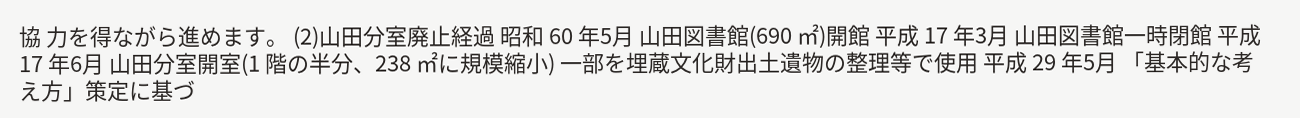協 力を得ながら進めます。 (2)山田分室廃止経過 昭和 60 年5月 山田図書館(690 ㎡)開館 平成 17 年3月 山田図書館一時閉館 平成 17 年6月 山田分室開室(1 階の半分、238 ㎡に規模縮小) 一部を埋蔵文化財出土遺物の整理等で使用 平成 29 年5月 「基本的な考え方」策定に基づ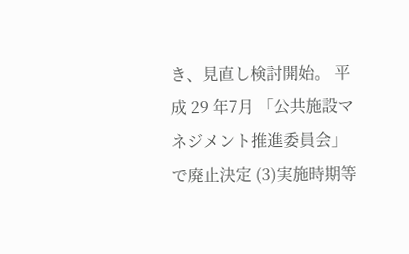き、見直し検討開始。 平成 29 年7月 「公共施設マネジメント推進委員会」で廃止決定 (3)実施時期等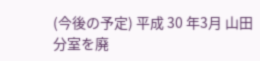(今後の予定) 平成 30 年3月 山田分室を廃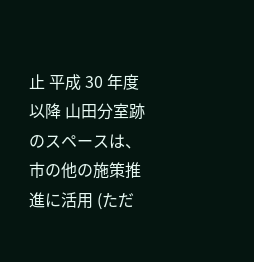止 平成 30 年度以降 山田分室跡のスペースは、市の他の施策推進に活用 (ただ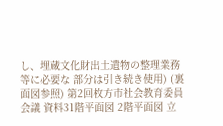し、埋蔵文化財出土遺物の整理業務等に必要な 部分は引き続き使用) (裏面図参照) 第2回枚方市社会教育委員会議 資料31階平面図 2階平面図 立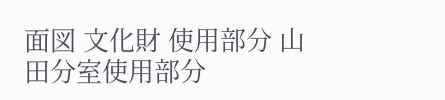面図 文化財 使用部分 山田分室使用部分